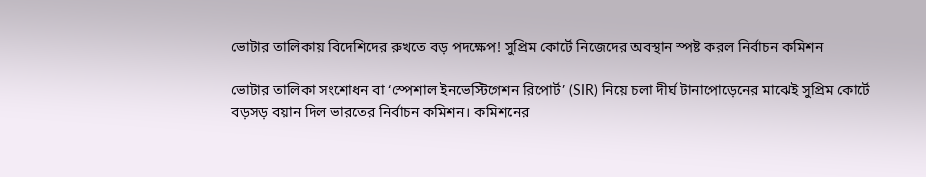ভোটার তালিকায় বিদেশিদের রুখতে বড় পদক্ষেপ! সুপ্রিম কোর্টে নিজেদের অবস্থান স্পষ্ট করল নির্বাচন কমিশন

ভোটার তালিকা সংশোধন বা ‘স্পেশাল ইনভেস্টিগেশন রিপোর্ট’ (SIR) নিয়ে চলা দীর্ঘ টানাপোড়েনের মাঝেই সুপ্রিম কোর্টে বড়সড় বয়ান দিল ভারতের নির্বাচন কমিশন। কমিশনের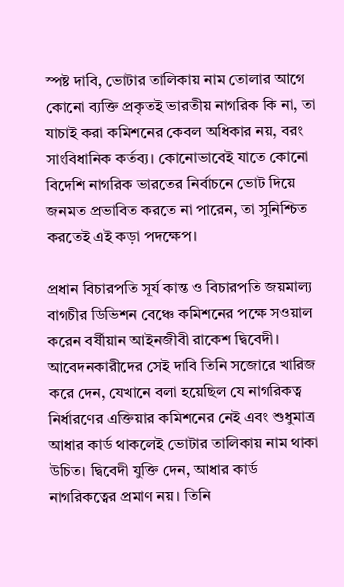স্পষ্ট দাবি, ভোটার তালিকায় নাম তোলার আগে কোনো ব্যক্তি প্রকৃতই ভারতীয় নাগরিক কি না, তা যাচাই করা কমিশনের কেবল অধিকার নয়, বরং সাংবিধানিক কর্তব্য। কোনোভাবেই যাতে কোনো বিদেশি নাগরিক ভারতের নির্বাচনে ভোট দিয়ে জনমত প্রভাবিত করতে না পারেন, তা সুনিশ্চিত করতেই এই কড়া পদক্ষেপ।

প্রধান বিচারপতি সূর্য কান্ত ও বিচারপতি জয়মাল্য বাগচীর ডিভিশন বেঞ্চে কমিশনের পক্ষে সওয়াল করেন বর্ষীয়ান আইনজীবী রাকেশ দ্বিবেদী। আবেদনকারীদের সেই দাবি তিনি সজোরে খারিজ করে দেন, যেখানে বলা হয়েছিল যে নাগরিকত্ব নির্ধারণের এক্তিয়ার কমিশনের নেই এবং শুধুমাত্র আধার কার্ড থাকলেই ভোটার তালিকায় নাম থাকা উচিত। দ্বিবেদী যুক্তি দেন, আধার কার্ড নাগরিকত্বের প্রমাণ নয়। তিনি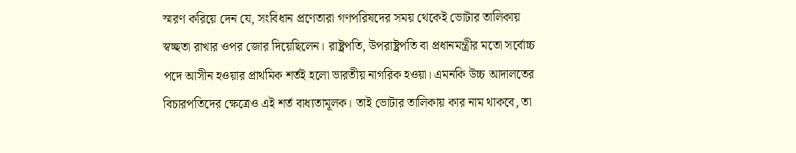স্মরণ করিয়ে দেন যে, সংবিধান প্রণেতারা গণপরিষদের সময় থেকেই ভোটার তালিকায় স্বচ্ছতা রাখার ওপর জোর দিয়েছিলেন। রাষ্ট্রপতি, উপরাষ্ট্রপতি বা প্রধানমন্ত্রীর মতো সর্বোচ্চ পদে আসীন হওয়ার প্রাথমিক শর্তই হলো ভারতীয় নাগরিক হওয়া। এমনকি উচ্চ আদালতের বিচারপতিদের ক্ষেত্রেও এই শর্ত বাধ্যতামূলক। তাই ভোটার তালিকায় কার নাম থাকবে, তা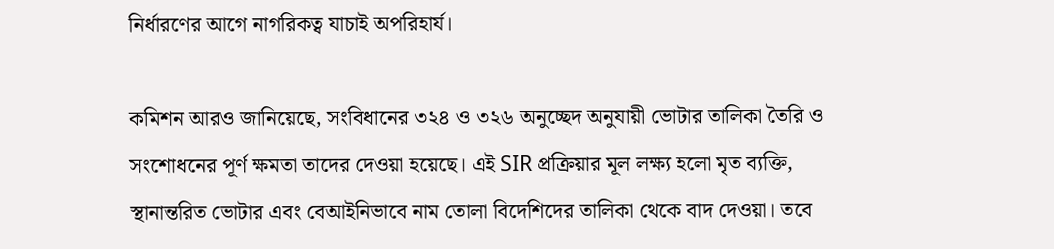নির্ধারণের আগে নাগরিকত্ব যাচাই অপরিহার্য।

কমিশন আরও জানিয়েছে, সংবিধানের ৩২৪ ও ৩২৬ অনুচ্ছেদ অনুযায়ী ভোটার তালিকা তৈরি ও সংশোধনের পূর্ণ ক্ষমতা তাদের দেওয়া হয়েছে। এই SIR প্রক্রিয়ার মূল লক্ষ্য হলো মৃত ব্যক্তি, স্থানান্তরিত ভোটার এবং বেআইনিভাবে নাম তোলা বিদেশিদের তালিকা থেকে বাদ দেওয়া। তবে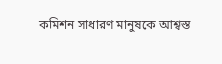কমিশন সাধারণ মানুষকে আশ্বস্ত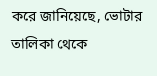করে জানিয়েছে, ভোটার তালিকা থেকে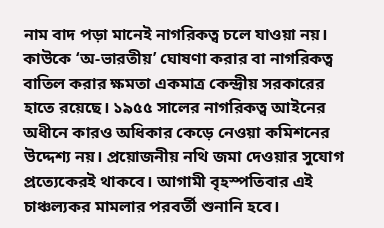নাম বাদ পড়া মানেই নাগরিকত্ব চলে যাওয়া নয়। কাউকে ‘অ-ভারতীয়’ ঘোষণা করার বা নাগরিকত্ব বাতিল করার ক্ষমতা একমাত্র কেন্দ্রীয় সরকারের হাতে রয়েছে। ১৯৫৫ সালের নাগরিকত্ব আইনের অধীনে কারও অধিকার কেড়ে নেওয়া কমিশনের উদ্দেশ্য নয়। প্রয়োজনীয় নথি জমা দেওয়ার সুযোগ প্রত্যেকেরই থাকবে। আগামী বৃহস্পতিবার এই চাঞ্চল্যকর মামলার পরবর্তী শুনানি হবে।